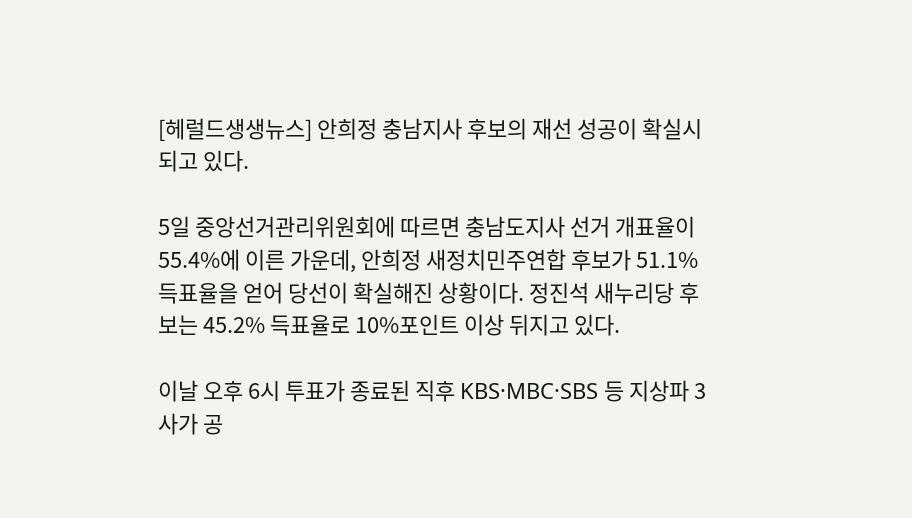[헤럴드생생뉴스] 안희정 충남지사 후보의 재선 성공이 확실시 되고 있다.

5일 중앙선거관리위원회에 따르면 충남도지사 선거 개표율이 55.4%에 이른 가운데, 안희정 새정치민주연합 후보가 51.1% 득표율을 얻어 당선이 확실해진 상황이다. 정진석 새누리당 후보는 45.2% 득표율로 10%포인트 이상 뒤지고 있다.

이날 오후 6시 투표가 종료된 직후 KBS·MBC·SBS 등 지상파 3사가 공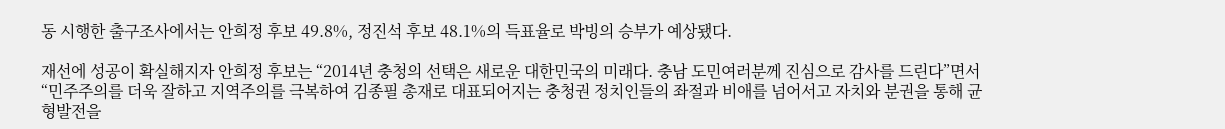동 시행한 출구조사에서는 안희정 후보 49.8%, 정진석 후보 48.1%의 득표율로 박빙의 승부가 예상됐다.

재선에 성공이 확실해지자 안희정 후보는 “2014년 충청의 선택은 새로운 대한민국의 미래다. 충남 도민여러분께 진심으로 감사를 드린다”면서 “민주주의를 더욱 잘하고 지역주의를 극복하여 김종필 총재로 대표되어지는 충청권 정치인들의 좌절과 비애를 넘어서고 자치와 분권을 통해 균형발전을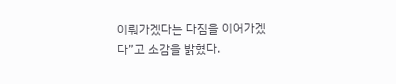이뤄가겠다는 다짐을 이어가겠다”고 소감을 밝혔다.